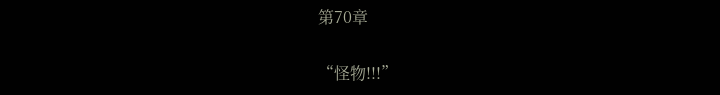第70章

“怪物!!!”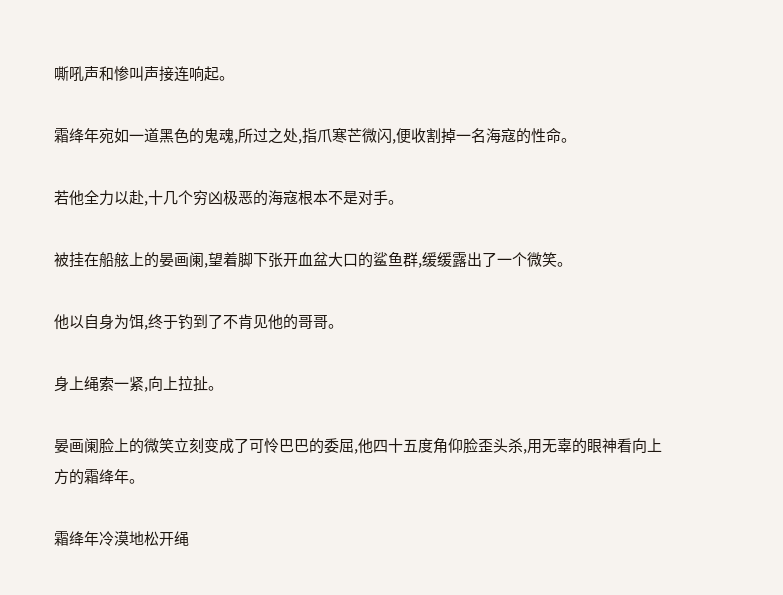嘶吼声和惨叫声接连响起。

霜绛年宛如一道黑色的鬼魂,所过之处,指爪寒芒微闪,便收割掉一名海寇的性命。

若他全力以赴,十几个穷凶极恶的海寇根本不是对手。

被挂在船舷上的晏画阑,望着脚下张开血盆大口的鲨鱼群,缓缓露出了一个微笑。

他以自身为饵,终于钓到了不肯见他的哥哥。

身上绳索一紧,向上拉扯。

晏画阑脸上的微笑立刻变成了可怜巴巴的委屈,他四十五度角仰脸歪头杀,用无辜的眼神看向上方的霜绛年。

霜绛年冷漠地松开绳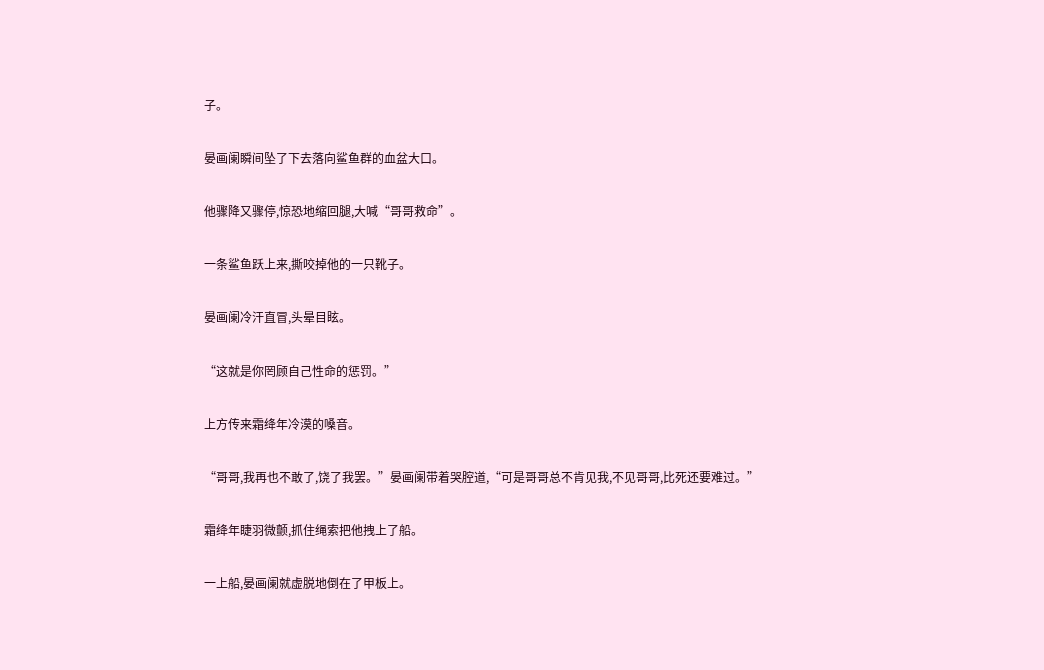子。

晏画阑瞬间坠了下去落向鲨鱼群的血盆大口。

他骤降又骤停,惊恐地缩回腿,大喊“哥哥救命”。

一条鲨鱼跃上来,撕咬掉他的一只靴子。

晏画阑冷汗直冒,头晕目眩。

“这就是你罔顾自己性命的惩罚。”

上方传来霜绛年冷漠的嗓音。

“哥哥,我再也不敢了,饶了我罢。”晏画阑带着哭腔道,“可是哥哥总不肯见我,不见哥哥,比死还要难过。”

霜绛年睫羽微颤,抓住绳索把他拽上了船。

一上船,晏画阑就虚脱地倒在了甲板上。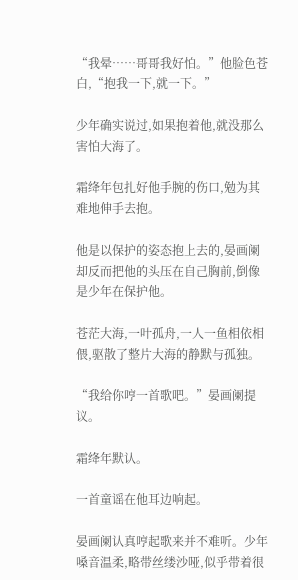“我晕……哥哥我好怕。”他脸色苍白,“抱我一下,就一下。”

少年确实说过,如果抱着他,就没那么害怕大海了。

霜绛年包扎好他手腕的伤口,勉为其难地伸手去抱。

他是以保护的姿态抱上去的,晏画阑却反而把他的头压在自己胸前,倒像是少年在保护他。

苍茫大海,一叶孤舟,一人一鱼相依相偎,驱散了整片大海的静默与孤独。

“我给你哼一首歌吧。”晏画阑提议。

霜绛年默认。

一首童谣在他耳边响起。

晏画阑认真哼起歌来并不难听。少年嗓音温柔,略带丝缕沙哑,似乎带着很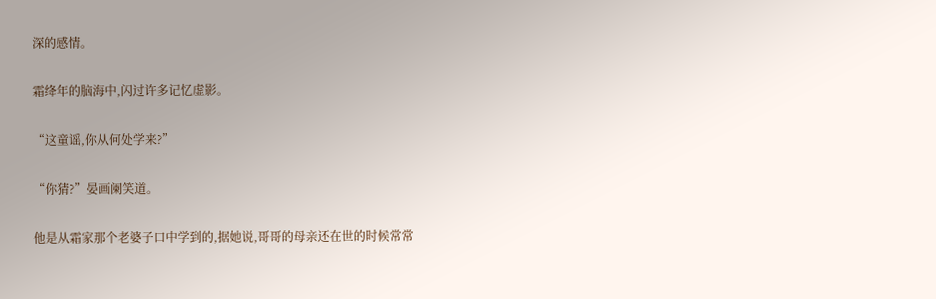深的感情。

霜绛年的脑海中,闪过许多记忆虚影。

“这童谣,你从何处学来?”

“你猜?”晏画阑笑道。

他是从霜家那个老婆子口中学到的,据她说,哥哥的母亲还在世的时候常常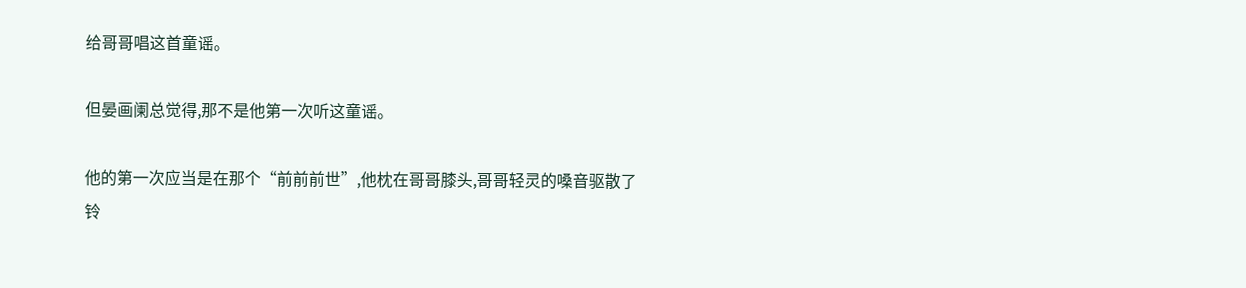给哥哥唱这首童谣。

但晏画阑总觉得,那不是他第一次听这童谣。

他的第一次应当是在那个“前前前世”,他枕在哥哥膝头,哥哥轻灵的嗓音驱散了铃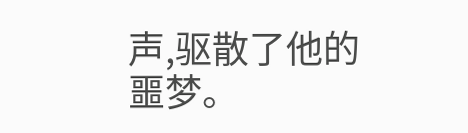声,驱散了他的噩梦。